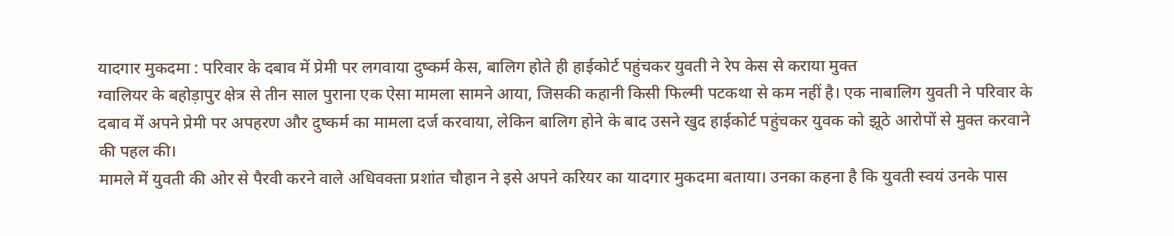यादगार मुकदमा : परिवार के दबाव में प्रेमी पर लगवाया दुष्कर्म केस, बालिग होते ही हाईकोर्ट पहुंचकर युवती ने रेप केस से कराया मुक्त
ग्वालियर के बहोड़ापुर क्षेत्र से तीन साल पुराना एक ऐसा मामला सामने आया, जिसकी कहानी किसी फिल्मी पटकथा से कम नहीं है। एक नाबालिग युवती ने परिवार के दबाव में अपने प्रेमी पर अपहरण और दुष्कर्म का मामला दर्ज करवाया, लेकिन बालिग होने के बाद उसने खुद हाईकोर्ट पहुंचकर युवक को झूठे आरोपों से मुक्त करवाने की पहल की।
मामले में युवती की ओर से पैरवी करने वाले अधिवक्ता प्रशांत चौहान ने इसे अपने करियर का यादगार मुकदमा बताया। उनका कहना है कि युवती स्वयं उनके पास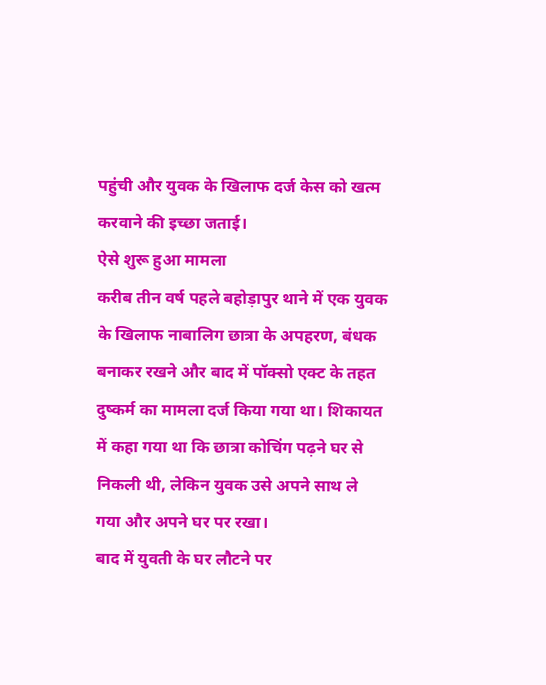पहुंची और युवक के खिलाफ दर्ज केस को खत्म करवाने की इच्छा जताई।
ऐसे शुरू हुआ मामला
करीब तीन वर्ष पहले बहोड़ापुर थाने में एक युवक के खिलाफ नाबालिग छात्रा के अपहरण, बंधक बनाकर रखने और बाद में पॉक्सो एक्ट के तहत दुष्कर्म का मामला दर्ज किया गया था। शिकायत में कहा गया था कि छात्रा कोचिंग पढ़ने घर से निकली थी, लेकिन युवक उसे अपने साथ ले गया और अपने घर पर रखा।
बाद में युवती के घर लौटने पर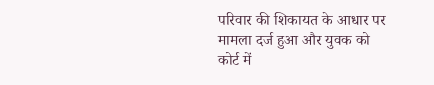परिवार की शिकायत के आधार पर मामला दर्ज हुआ और युवक को कोर्ट में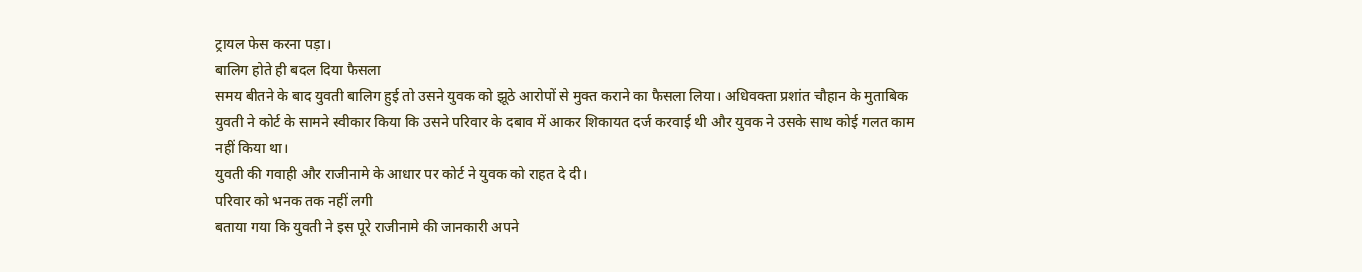ट्रायल फेस करना पड़ा।
बालिग होते ही बदल दिया फैसला
समय बीतने के बाद युवती बालिग हुई तो उसने युवक को झूठे आरोपों से मुक्त कराने का फैसला लिया। अधिवक्ता प्रशांत चौहान के मुताबिक युवती ने कोर्ट के सामने स्वीकार किया कि उसने परिवार के दबाव में आकर शिकायत दर्ज करवाई थी और युवक ने उसके साथ कोई गलत काम नहीं किया था।
युवती की गवाही और राजीनामे के आधार पर कोर्ट ने युवक को राहत दे दी।
परिवार को भनक तक नहीं लगी
बताया गया कि युवती ने इस पूरे राजीनामे की जानकारी अपने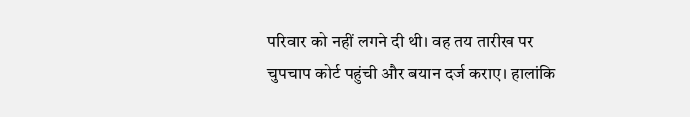परिवार को नहीं लगने दी थी। वह तय तारीख पर चुपचाप कोर्ट पहुंची और बयान दर्ज कराए। हालांकि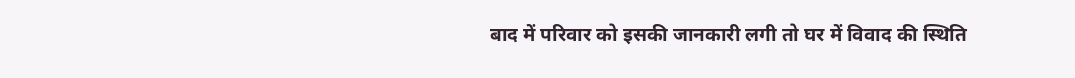बाद में परिवार को इसकी जानकारी लगी तो घर में विवाद की स्थिति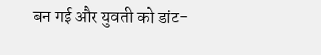बन गई और युवती को डांट-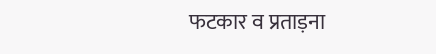फटकार व प्रताड़ना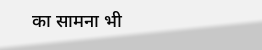का सामना भी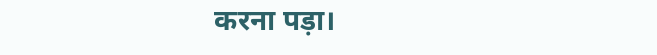करना पड़ा।